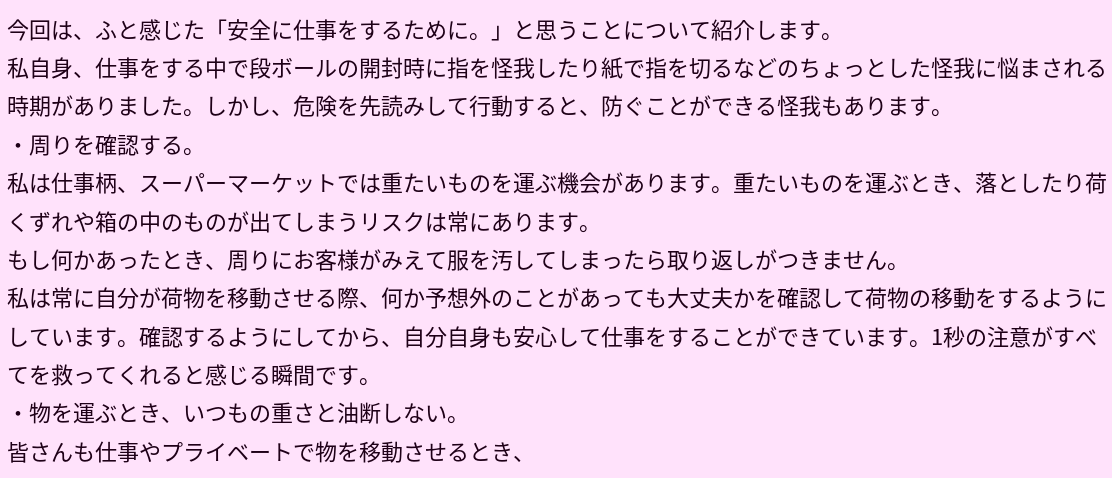今回は、ふと感じた「安全に仕事をするために。」と思うことについて紹介します。
私自身、仕事をする中で段ボールの開封時に指を怪我したり紙で指を切るなどのちょっとした怪我に悩まされる時期がありました。しかし、危険を先読みして行動すると、防ぐことができる怪我もあります。
・周りを確認する。
私は仕事柄、スーパーマーケットでは重たいものを運ぶ機会があります。重たいものを運ぶとき、落としたり荷くずれや箱の中のものが出てしまうリスクは常にあります。
もし何かあったとき、周りにお客様がみえて服を汚してしまったら取り返しがつきません。
私は常に自分が荷物を移動させる際、何か予想外のことがあっても大丈夫かを確認して荷物の移動をするようにしています。確認するようにしてから、自分自身も安心して仕事をすることができています。1秒の注意がすべてを救ってくれると感じる瞬間です。
・物を運ぶとき、いつもの重さと油断しない。
皆さんも仕事やプライベートで物を移動させるとき、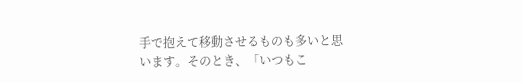手で抱えて移動させるものも多いと思います。そのとき、「いつもこ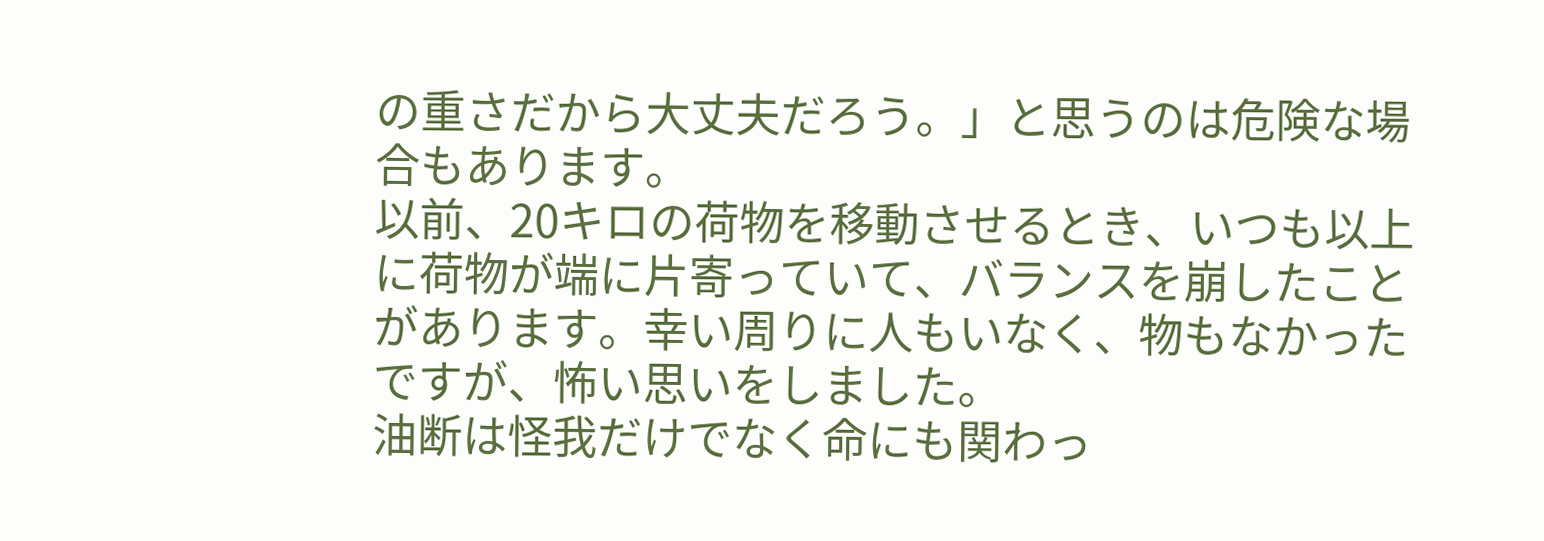の重さだから大丈夫だろう。」と思うのは危険な場合もあります。
以前、20キロの荷物を移動させるとき、いつも以上に荷物が端に片寄っていて、バランスを崩したことがあります。幸い周りに人もいなく、物もなかったですが、怖い思いをしました。
油断は怪我だけでなく命にも関わっ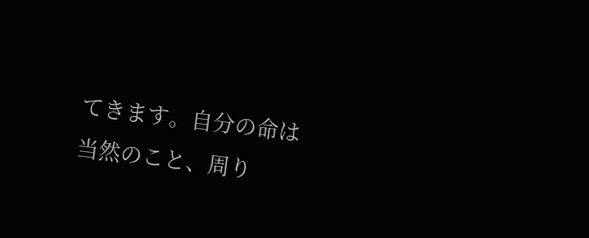てきます。自分の命は当然のこと、周り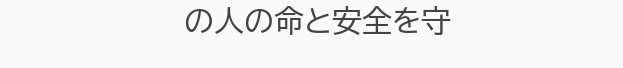の人の命と安全を守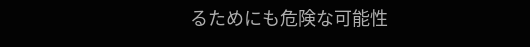るためにも危険な可能性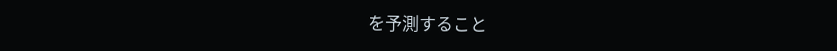を予測すること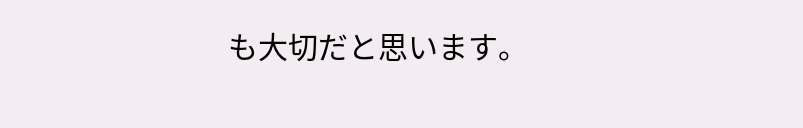も大切だと思います。